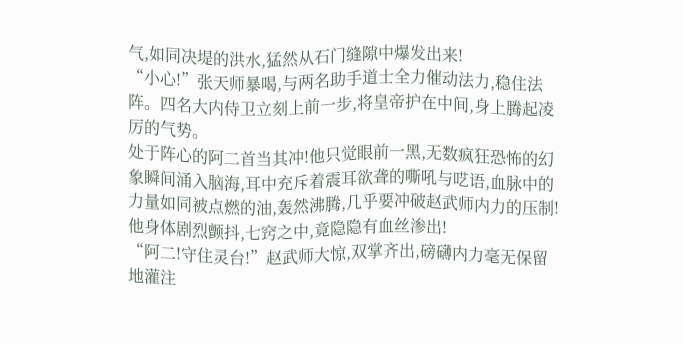气,如同决堤的洪水,猛然从石门缝隙中爆发出来!
“小心!”张天师暴喝,与两名助手道士全力催动法力,稳住法阵。四名大内侍卫立刻上前一步,将皇帝护在中间,身上腾起凌厉的气势。
处于阵心的阿二首当其冲!他只觉眼前一黑,无数疯狂恐怖的幻象瞬间涌入脑海,耳中充斥着震耳欲聋的嘶吼与呓语,血脉中的力量如同被点燃的油,轰然沸腾,几乎要冲破赵武师内力的压制!他身体剧烈颤抖,七窍之中,竟隐隐有血丝渗出!
“阿二!守住灵台!”赵武师大惊,双掌齐出,磅礴内力毫无保留地灌注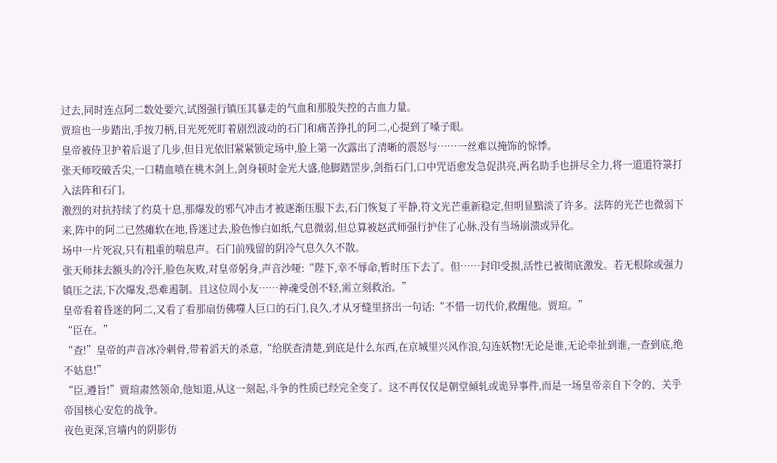过去,同时连点阿二数处要穴,试图强行镇压其暴走的气血和那股失控的古血力量。
贾瑄也一步踏出,手按刀柄,目光死死盯着剧烈波动的石门和痛苦挣扎的阿二,心提到了嗓子眼。
皇帝被侍卫护着后退了几步,但目光依旧紧紧锁定场中,脸上第一次露出了清晰的震怒与……一丝难以掩饰的惊悸。
张天师咬破舌尖,一口精血喷在桃木剑上,剑身顿时金光大盛,他脚踏罡步,剑指石门,口中咒语愈发急促洪亮,两名助手也拼尽全力,将一道道符箓打入法阵和石门。
激烈的对抗持续了约莫十息,那爆发的邪气冲击才被逐渐压服下去,石门恢复了平静,符文光芒重新稳定,但明显黯淡了许多。法阵的光芒也微弱下来,阵中的阿二已然瘫软在地,昏迷过去,脸色惨白如纸,气息微弱,但总算被赵武师强行护住了心脉,没有当场崩溃或异化。
场中一片死寂,只有粗重的喘息声。石门前残留的阴冷气息久久不散。
张天师抹去额头的冷汗,脸色灰败,对皇帝躬身,声音沙哑:“陛下,幸不辱命,暂时压下去了。但……封印受损,活性已被彻底激发。若无根除或强力镇压之法,下次爆发,恐难遏制。且这位周小友……神魂受创不轻,需立刻救治。”
皇帝看着昏迷的阿二,又看了看那扇仿佛噬人巨口的石门,良久,才从牙缝里挤出一句话:“不惜一切代价,救醒他。贾瑄。”
“臣在。”
“查!”皇帝的声音冰冷刺骨,带着滔天的杀意,“给朕查清楚,到底是什么东西,在京城里兴风作浪,勾连妖物!无论是谁,无论牵扯到谁,一查到底,绝不姑息!”
“臣,遵旨!”贾瑄肃然领命,他知道,从这一刻起,斗争的性质已经完全变了。这不再仅仅是朝堂倾轧或诡异事件,而是一场皇帝亲自下令的、关乎帝国核心安危的战争。
夜色更深,宫墙内的阴影仿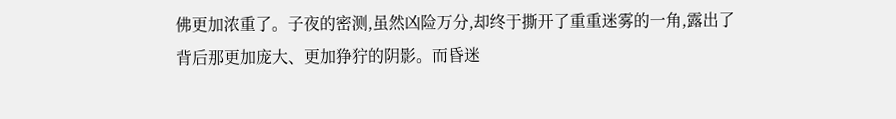佛更加浓重了。子夜的密测,虽然凶险万分,却终于撕开了重重迷雾的一角,露出了背后那更加庞大、更加狰狞的阴影。而昏迷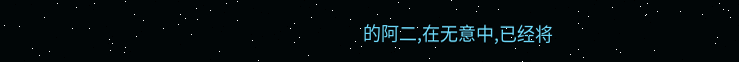的阿二,在无意中,已经将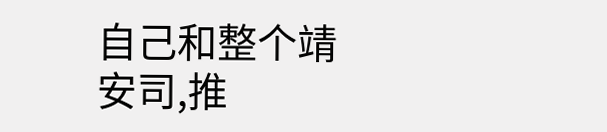自己和整个靖安司,推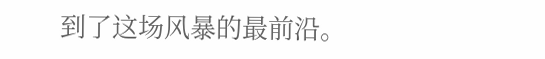到了这场风暴的最前沿。